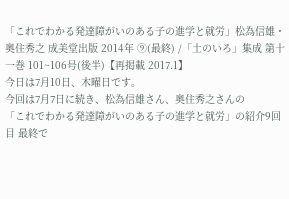「これでわかる発達障がいのある子の進学と就労」松為信雄・奥住秀之 成美堂出版 2014年 ⑨(最終) /「土のいろ」集成 第十一巻 101~106号(後半)【再掲載 2017.1】
今日は7月10日、木曜日です。
今回は7月7日に続き、松為信雄さん、奥住秀之さんの
「これでわかる発達障がいのある子の進学と就労」の紹介9回目 最終で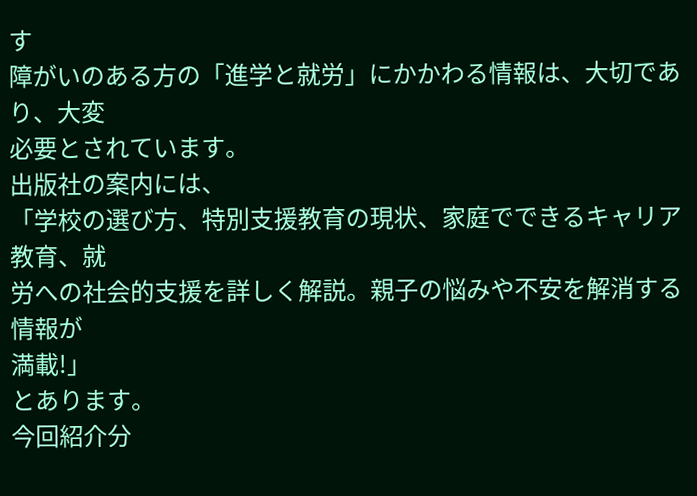す
障がいのある方の「進学と就労」にかかわる情報は、大切であり、大変
必要とされています。
出版社の案内には、
「学校の選び方、特別支援教育の現状、家庭でできるキャリア教育、就
労への社会的支援を詳しく解説。親子の悩みや不安を解消する情報が
満載!」
とあります。
今回紹介分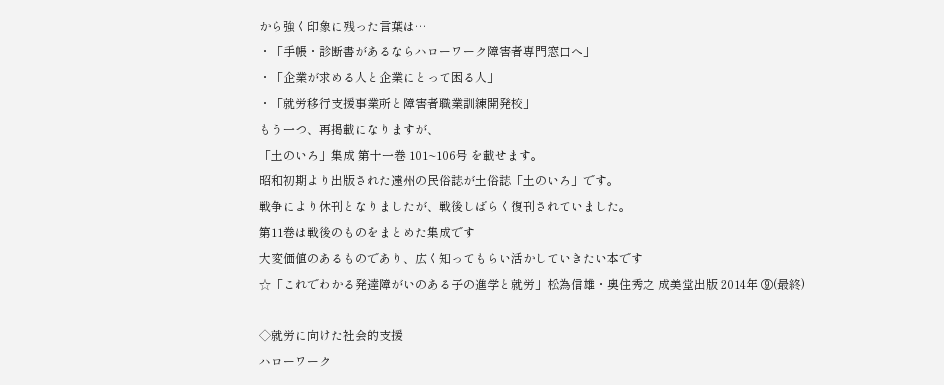から強く印象に残った言葉は…
・「手帳・診断書があるならハローワーク障害者専門窓口へ」
・「企業が求める人と企業にとって困る人」
・「就労移行支援事業所と障害者職業訓練開発校」
もう一つ、再掲載になりますが、
「土のいろ」集成 第十一巻 101~106号 を載せます。
昭和初期より出版された遠州の民俗誌が土俗誌「土のいろ」です。
戦争により休刊となりましたが、戦後しばらく復刊されていました。
第11巻は戦後のものをまとめた集成です
大変価値のあるものであり、広く知ってもらい活かしていきたい本です
☆「これでわかる発達障がいのある子の進学と就労」松為信雄・奥住秀之 成美堂出版 2014年 ⑨(最終)

◇就労に向けた社会的支援
ハローワーク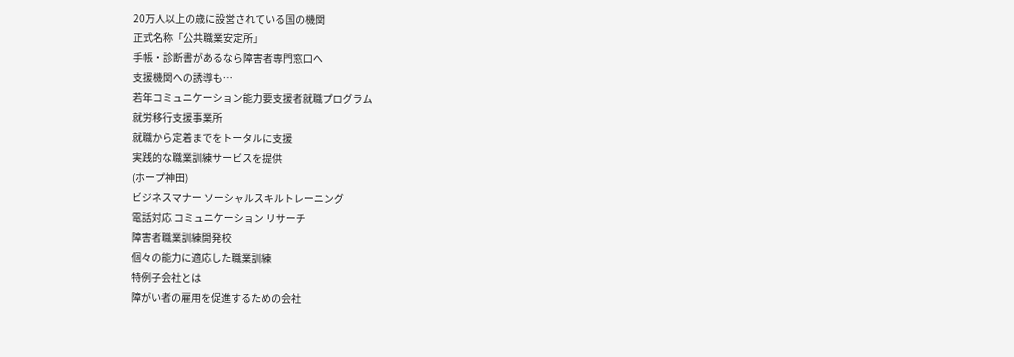20万人以上の歳に設営されている国の機関
正式名称「公共職業安定所」
手帳・診断書があるなら障害者専門窓口へ
支援機関への誘導も…
若年コミュニケーション能力要支援者就職プログラム
就労移行支援事業所
就職から定着までをトータルに支援
実践的な職業訓練サービスを提供
(ホープ神田)
ビジネスマナー ソーシャルスキルトレーニング
電話対応 コミュニケーション リサーチ
障害者職業訓練開発校
個々の能力に適応した職業訓練
特例子会社とは
障がい者の雇用を促進するための会社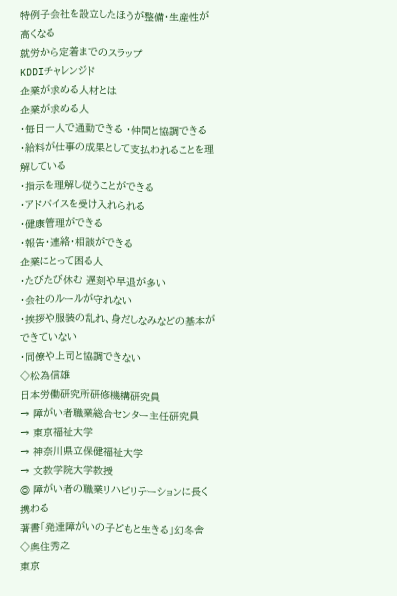特例子会社を設立したほうが整備・生産性が高くなる
就労から定着までのスラップ
KDDIチャレンジド
企業が求める人材とは
企業が求める人
・毎日一人で通勤できる ・仲間と協調できる
・給料が仕事の成果として支払われることを理解している
・指示を理解し従うことができる
・アドバイスを受け入れられる
・健康管理ができる
・報告・連絡・相談ができる
企業にとって困る人
・たびたび休む 遅刻や早退が多い
・会社のルールが守れない
・挨拶や服装の乱れ、身だしなみなどの基本ができていない
・同僚や上司と協調できない
◇松為信雄
日本労働研究所研修機構研究員
→ 障がい者職業総合センター主任研究員
→ 東京福祉大学
→ 神奈川県立保健福祉大学
→ 文教学院大学教授
◎ 障がい者の職業リハビリテーションに長く携わる
著書「発達障がいの子どもと生きる」幻冬舎
◇奥住秀之
東京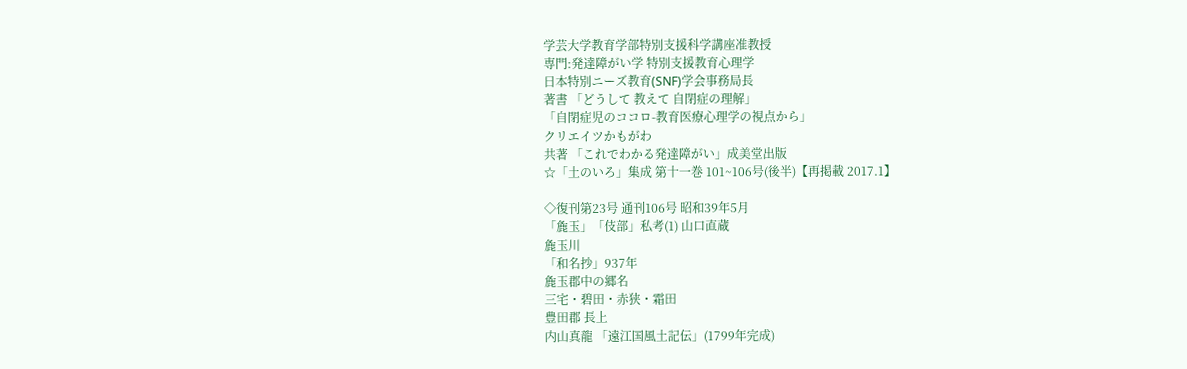学芸大学教育学部特別支援科学講座准教授
専門:発達障がい学 特別支援教育心理学
日本特別ニーズ教育(SNF)学会事務局長
著書 「どうして 教えて 自閉症の理解」
「自閉症児のココロ-教育医療心理学の視点から」
クリエイツかもがわ
共著 「これでわかる発達障がい」成美堂出版
☆「土のいろ」集成 第十一巻 101~106号(後半)【再掲載 2017.1】

◇復刊第23号 通刊106号 昭和39年5月
「麁玉」「伎部」私考(1) 山口直蔵
麁玉川
「和名抄」937年
麁玉郡中の郷名
三宅・碧田・赤狭・霜田
豊田郡 長上
内山真龍 「遠江国風土記伝」(1799年完成)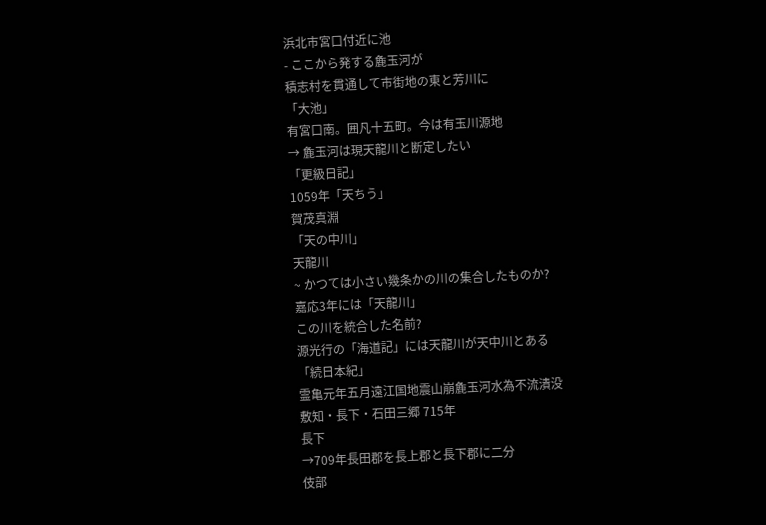浜北市宮口付近に池
- ここから発する麁玉河が
積志村を貫通して市街地の東と芳川に
「大池」
有宮口南。囲凡十五町。今は有玉川源地
→ 麁玉河は現天龍川と断定したい
「更級日記」
1059年「天ちう」
賀茂真淵
「天の中川」
天龍川
~ かつては小さい幾条かの川の集合したものか?
嘉応3年には「天龍川」
この川を統合した名前?
源光行の「海道記」には天龍川が天中川とある
「続日本紀」
霊亀元年五月遠江国地震山崩麁玉河水為不流潰没
敷知・長下・石田三郷 715年
長下
→709年長田郡を長上郡と長下郡に二分
伎部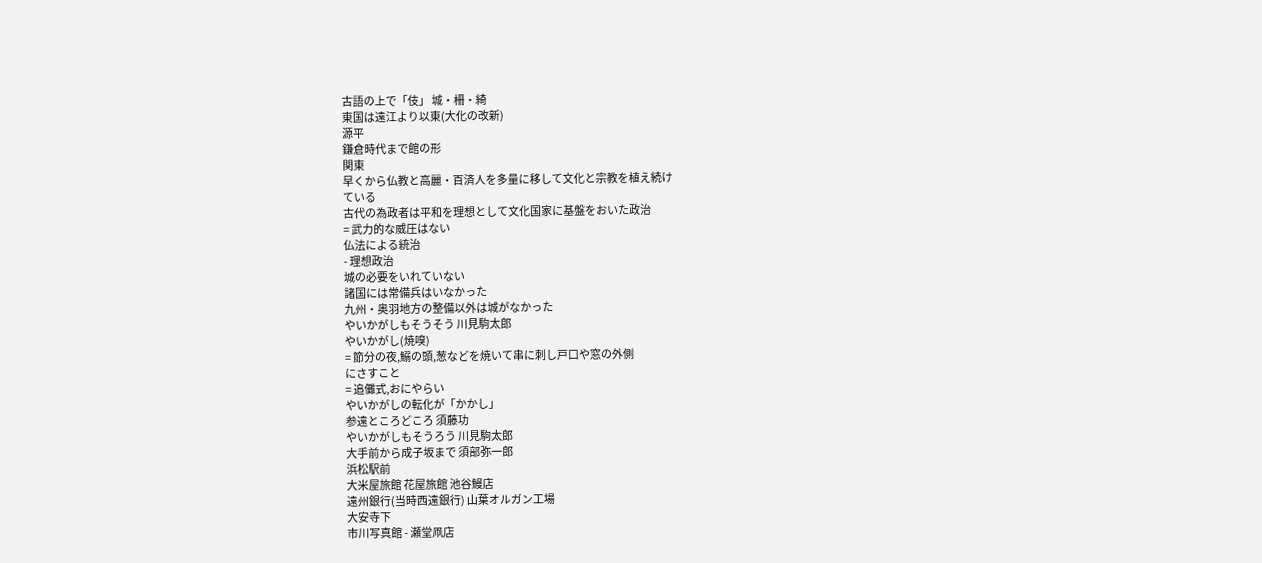古語の上で「伎」 城・柵・綺
東国は遠江より以東(大化の改新)
源平
鎌倉時代まで館の形
関東
早くから仏教と高麗・百済人を多量に移して文化と宗教を植え続け
ている
古代の為政者は平和を理想として文化国家に基盤をおいた政治
= 武力的な威圧はない
仏法による統治
- 理想政治
城の必要をいれていない
諸国には常備兵はいなかった
九州・奥羽地方の整備以外は城がなかった
やいかがしもそうそう 川見駒太郎
やいかがし(焼嗅)
= 節分の夜,鰯の頭,葱などを焼いて串に刺し戸口や窓の外側
にさすこと
= 追儺式,おにやらい
やいかがしの転化が「かかし」
参遠ところどころ 須藤功
やいかがしもそうろう 川見駒太郎
大手前から成子坂まで 須部弥一郎
浜松駅前
大米屋旅館 花屋旅館 池谷鰻店
遠州銀行(当時西遠銀行) 山葉オルガン工場
大安寺下
市川写真館 - 瀬堂凧店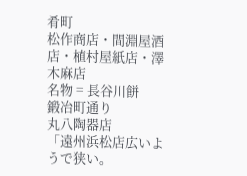肴町
松作商店・間淵屋酒店・植村屋紙店・澤木麻店
名物 = 長谷川餅
鍛冶町通り
丸八陶器店
「遠州浜松店広いようで狭い。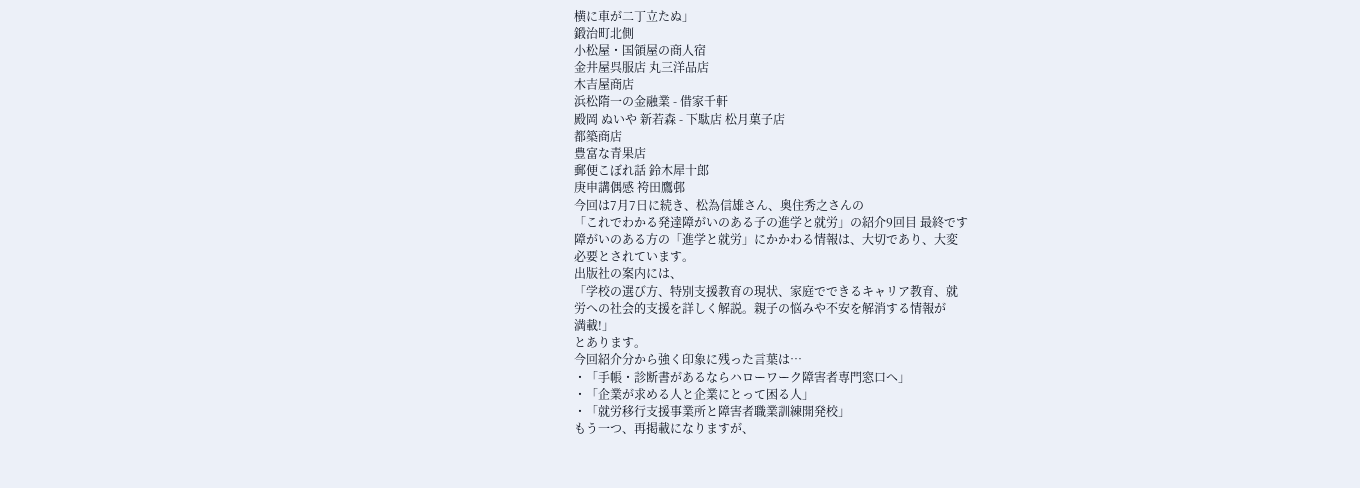横に車が二丁立たぬ」
鍛治町北側
小松屋・国領屋の商人宿
金井屋呉服店 丸三洋品店
木吉屋商店
浜松隋一の金融業 - 借家千軒
殿岡 ぬいや 新若森 - 下駄店 松月菓子店
都築商店
豊富な青果店
郵便こぼれ話 鈴木犀十郎
庚申講偶感 袴田鷹邨
今回は7月7日に続き、松為信雄さん、奥住秀之さんの
「これでわかる発達障がいのある子の進学と就労」の紹介9回目 最終です
障がいのある方の「進学と就労」にかかわる情報は、大切であり、大変
必要とされています。
出版社の案内には、
「学校の選び方、特別支援教育の現状、家庭でできるキャリア教育、就
労への社会的支援を詳しく解説。親子の悩みや不安を解消する情報が
満載!」
とあります。
今回紹介分から強く印象に残った言葉は…
・「手帳・診断書があるならハローワーク障害者専門窓口へ」
・「企業が求める人と企業にとって困る人」
・「就労移行支援事業所と障害者職業訓練開発校」
もう一つ、再掲載になりますが、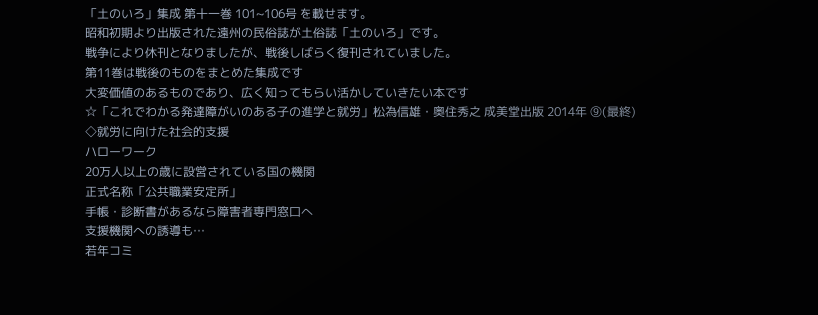「土のいろ」集成 第十一巻 101~106号 を載せます。
昭和初期より出版された遠州の民俗誌が土俗誌「土のいろ」です。
戦争により休刊となりましたが、戦後しばらく復刊されていました。
第11巻は戦後のものをまとめた集成です
大変価値のあるものであり、広く知ってもらい活かしていきたい本です
☆「これでわかる発達障がいのある子の進学と就労」松為信雄・奥住秀之 成美堂出版 2014年 ⑨(最終)
◇就労に向けた社会的支援
ハローワーク
20万人以上の歳に設営されている国の機関
正式名称「公共職業安定所」
手帳・診断書があるなら障害者専門窓口へ
支援機関への誘導も…
若年コミ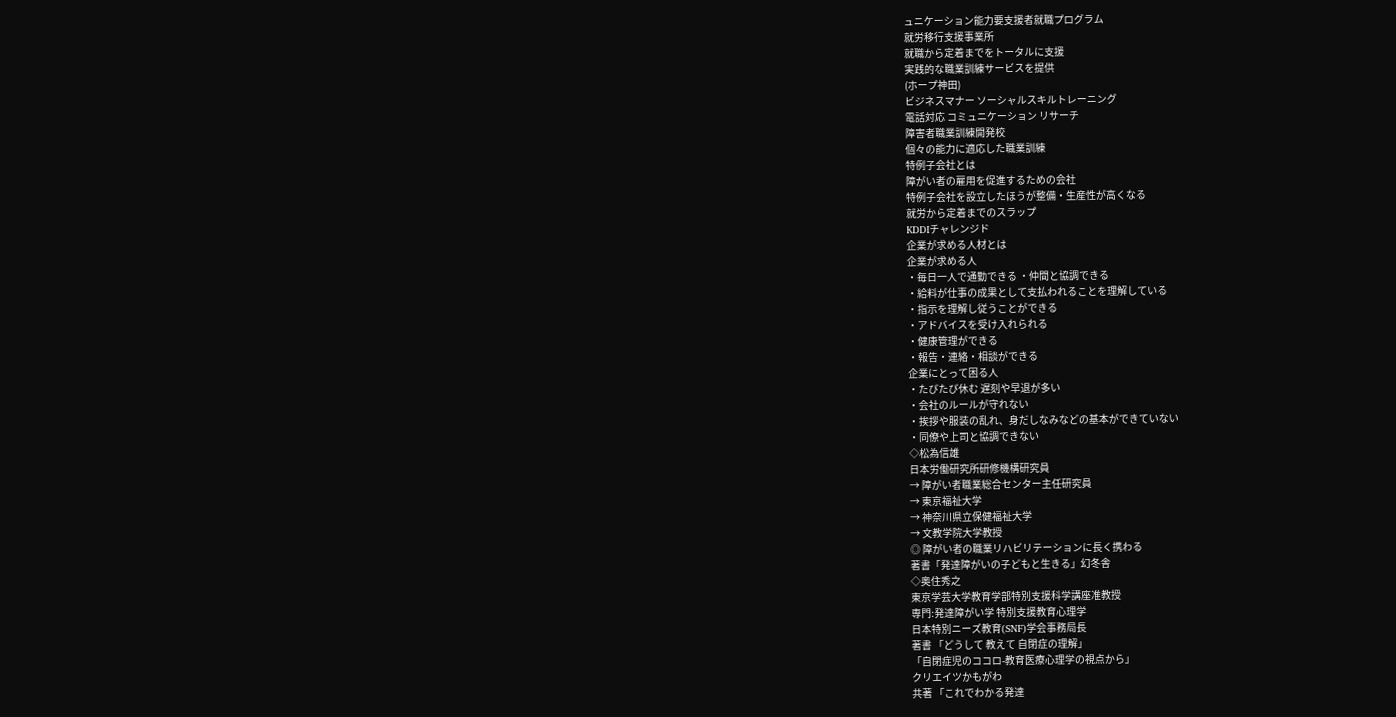ュニケーション能力要支援者就職プログラム
就労移行支援事業所
就職から定着までをトータルに支援
実践的な職業訓練サービスを提供
(ホープ神田)
ビジネスマナー ソーシャルスキルトレーニング
電話対応 コミュニケーション リサーチ
障害者職業訓練開発校
個々の能力に適応した職業訓練
特例子会社とは
障がい者の雇用を促進するための会社
特例子会社を設立したほうが整備・生産性が高くなる
就労から定着までのスラップ
KDDIチャレンジド
企業が求める人材とは
企業が求める人
・毎日一人で通勤できる ・仲間と協調できる
・給料が仕事の成果として支払われることを理解している
・指示を理解し従うことができる
・アドバイスを受け入れられる
・健康管理ができる
・報告・連絡・相談ができる
企業にとって困る人
・たびたび休む 遅刻や早退が多い
・会社のルールが守れない
・挨拶や服装の乱れ、身だしなみなどの基本ができていない
・同僚や上司と協調できない
◇松為信雄
日本労働研究所研修機構研究員
→ 障がい者職業総合センター主任研究員
→ 東京福祉大学
→ 神奈川県立保健福祉大学
→ 文教学院大学教授
◎ 障がい者の職業リハビリテーションに長く携わる
著書「発達障がいの子どもと生きる」幻冬舎
◇奥住秀之
東京学芸大学教育学部特別支援科学講座准教授
専門:発達障がい学 特別支援教育心理学
日本特別ニーズ教育(SNF)学会事務局長
著書 「どうして 教えて 自閉症の理解」
「自閉症児のココロ-教育医療心理学の視点から」
クリエイツかもがわ
共著 「これでわかる発達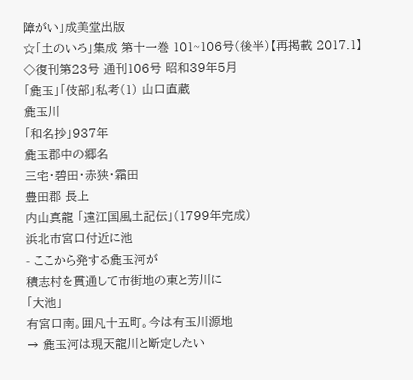障がい」成美堂出版
☆「土のいろ」集成 第十一巻 101~106号(後半)【再掲載 2017.1】
◇復刊第23号 通刊106号 昭和39年5月
「麁玉」「伎部」私考(1) 山口直蔵
麁玉川
「和名抄」937年
麁玉郡中の郷名
三宅・碧田・赤狭・霜田
豊田郡 長上
内山真龍 「遠江国風土記伝」(1799年完成)
浜北市宮口付近に池
- ここから発する麁玉河が
積志村を貫通して市街地の東と芳川に
「大池」
有宮口南。囲凡十五町。今は有玉川源地
→ 麁玉河は現天龍川と断定したい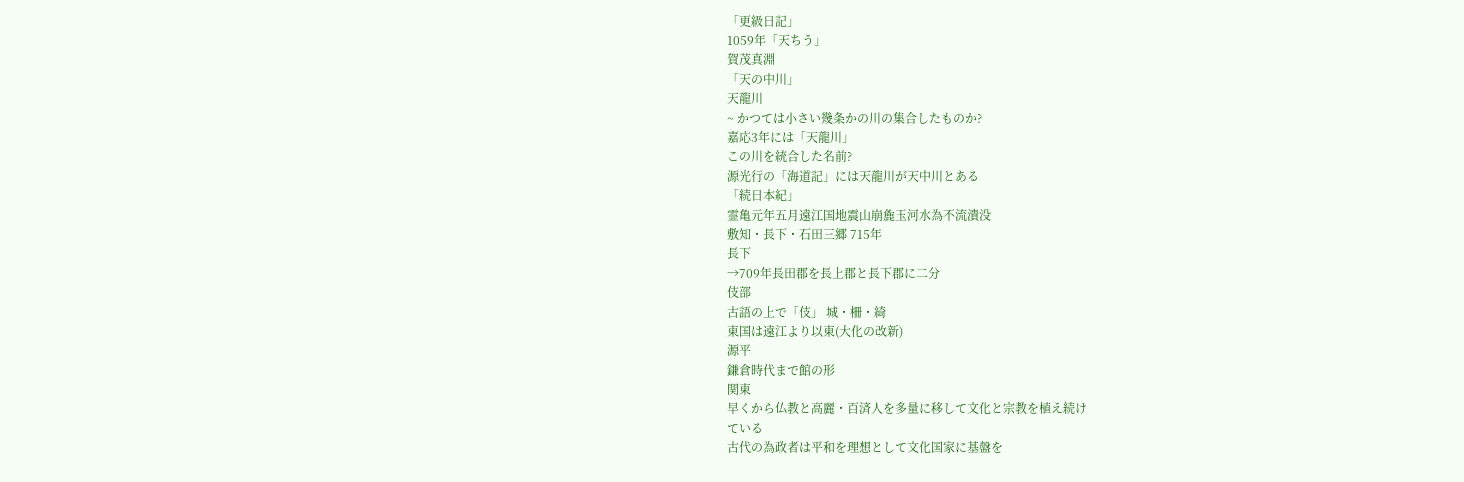「更級日記」
1059年「天ちう」
賀茂真淵
「天の中川」
天龍川
~ かつては小さい幾条かの川の集合したものか?
嘉応3年には「天龍川」
この川を統合した名前?
源光行の「海道記」には天龍川が天中川とある
「続日本紀」
霊亀元年五月遠江国地震山崩麁玉河水為不流潰没
敷知・長下・石田三郷 715年
長下
→709年長田郡を長上郡と長下郡に二分
伎部
古語の上で「伎」 城・柵・綺
東国は遠江より以東(大化の改新)
源平
鎌倉時代まで館の形
関東
早くから仏教と高麗・百済人を多量に移して文化と宗教を植え続け
ている
古代の為政者は平和を理想として文化国家に基盤を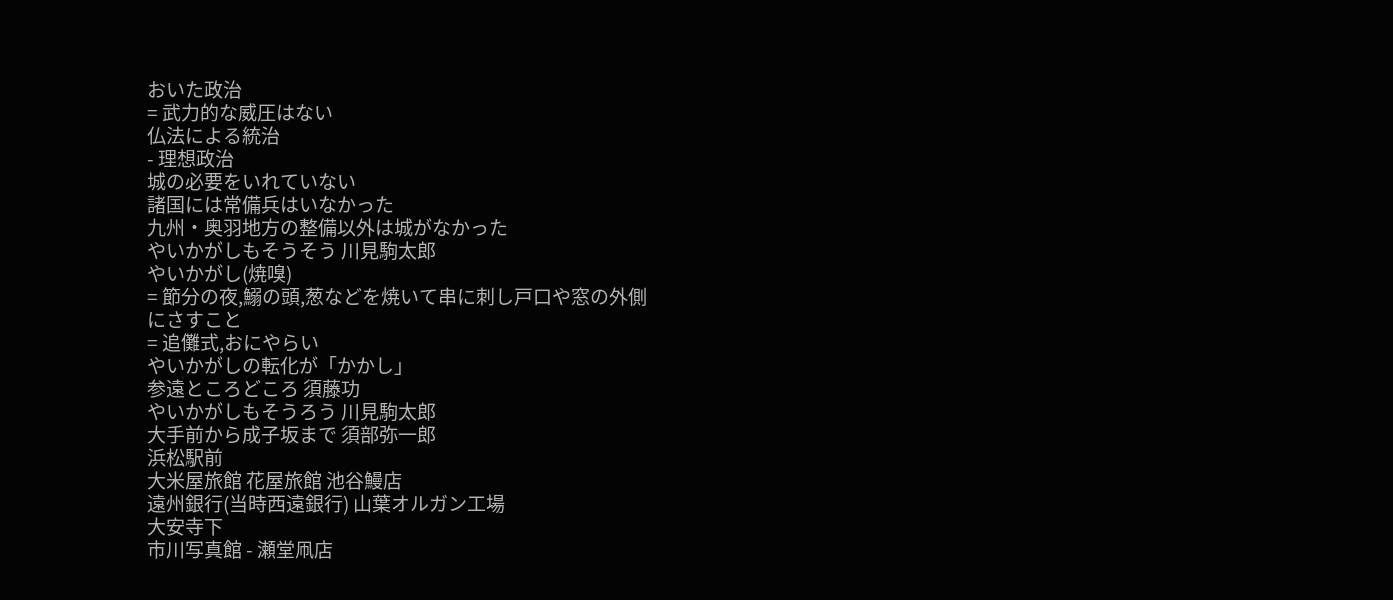おいた政治
= 武力的な威圧はない
仏法による統治
- 理想政治
城の必要をいれていない
諸国には常備兵はいなかった
九州・奥羽地方の整備以外は城がなかった
やいかがしもそうそう 川見駒太郎
やいかがし(焼嗅)
= 節分の夜,鰯の頭,葱などを焼いて串に刺し戸口や窓の外側
にさすこと
= 追儺式,おにやらい
やいかがしの転化が「かかし」
参遠ところどころ 須藤功
やいかがしもそうろう 川見駒太郎
大手前から成子坂まで 須部弥一郎
浜松駅前
大米屋旅館 花屋旅館 池谷鰻店
遠州銀行(当時西遠銀行) 山葉オルガン工場
大安寺下
市川写真館 - 瀬堂凧店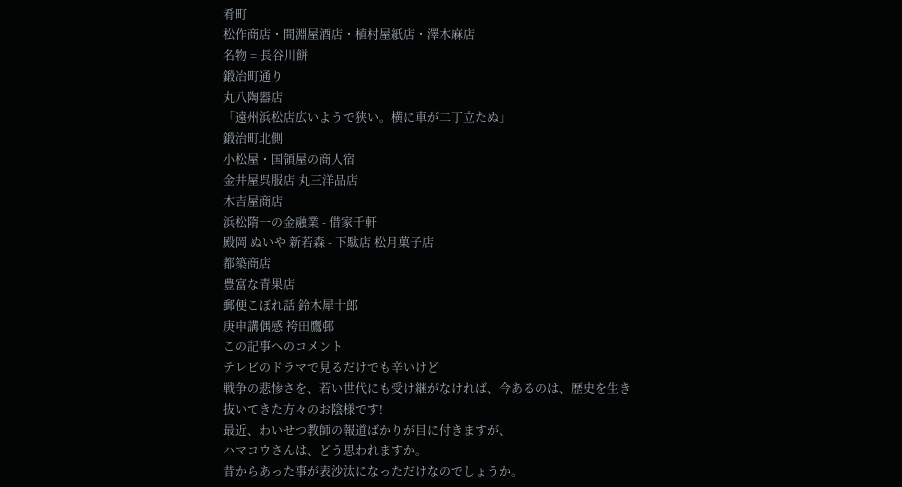肴町
松作商店・間淵屋酒店・植村屋紙店・澤木麻店
名物 = 長谷川餅
鍛冶町通り
丸八陶器店
「遠州浜松店広いようで狭い。横に車が二丁立たぬ」
鍛治町北側
小松屋・国領屋の商人宿
金井屋呉服店 丸三洋品店
木吉屋商店
浜松隋一の金融業 - 借家千軒
殿岡 ぬいや 新若森 - 下駄店 松月菓子店
都築商店
豊富な青果店
郵便こぼれ話 鈴木犀十郎
庚申講偶感 袴田鷹邨
この記事へのコメント
テレビのドラマで見るだけでも辛いけど
戦争の悲惨さを、若い世代にも受け継がなければ、今あるのは、歴史を生き抜いてきた方々のお陰様です!
最近、わいせつ教師の報道ばかりが目に付きますが、
ハマコウさんは、どう思われますか。
昔からあった事が表沙汰になっただけなのでしょうか。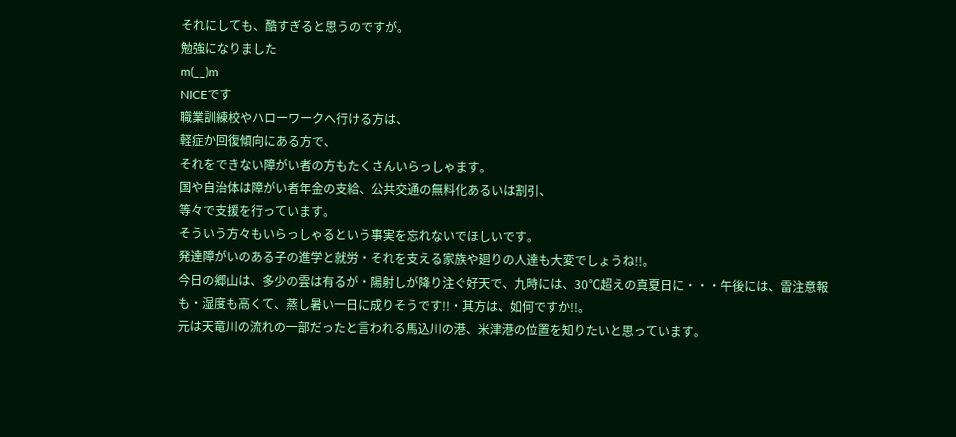それにしても、酷すぎると思うのですが。
勉強になりました
m(__)m
NICEです
職業訓練校やハローワークへ行ける方は、
軽症か回復傾向にある方で、
それをできない障がい者の方もたくさんいらっしゃます。
国や自治体は障がい者年金の支給、公共交通の無料化あるいは割引、
等々で支援を行っています。
そういう方々もいらっしゃるという事実を忘れないでほしいです。
発達障がいのある子の進学と就労・それを支える家族や廻りの人達も大変でしょうね!!。
今日の郷山は、多少の雲は有るが・陽射しが降り注ぐ好天で、九時には、30℃超えの真夏日に・・・午後には、雷注意報も・湿度も高くて、蒸し暑い一日に成りそうです!!・其方は、如何ですか!!。
元は天竜川の流れの一部だったと言われる馬込川の港、米津港の位置を知りたいと思っています。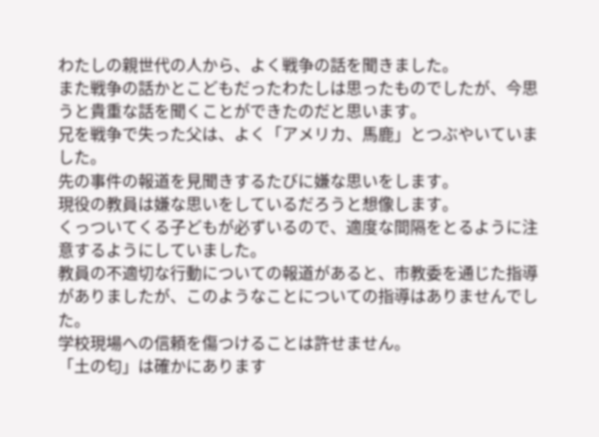わたしの親世代の人から、よく戦争の話を聞きました。
また戦争の話かとこどもだったわたしは思ったものでしたが、今思うと貴重な話を聞くことができたのだと思います。
兄を戦争で失った父は、よく「アメリカ、馬鹿」とつぶやいていました。
先の事件の報道を見聞きするたびに嫌な思いをします。
現役の教員は嫌な思いをしているだろうと想像します。
くっついてくる子どもが必ずいるので、適度な間隔をとるように注意するようにしていました。
教員の不適切な行動についての報道があると、市教委を通じた指導がありましたが、このようなことについての指導はありませんでした。
学校現場への信頼を傷つけることは許せません。
「土の匂」は確かにあります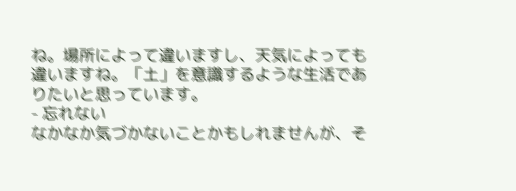ね。場所によって違いますし、天気によっても違いますね。「土」を意識するような生活でありたいと思っています。
- 忘れない
なかなか気づかないことかもしれませんが、そ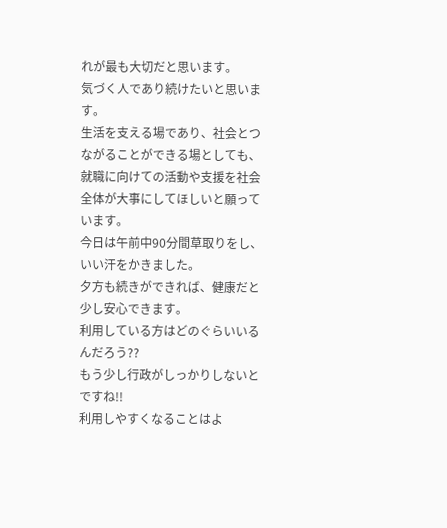れが最も大切だと思います。
気づく人であり続けたいと思います。
生活を支える場であり、社会とつながることができる場としても、就職に向けての活動や支援を社会全体が大事にしてほしいと願っています。
今日は午前中90分間草取りをし、いい汗をかきました。
夕方も続きができれば、健康だと少し安心できます。
利用している方はどのぐらいいるんだろう??
もう少し行政がしっかりしないとですね!!
利用しやすくなることはよ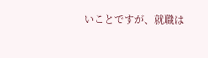いことですが、就職は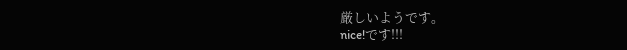厳しいようです。
nice!です!!!